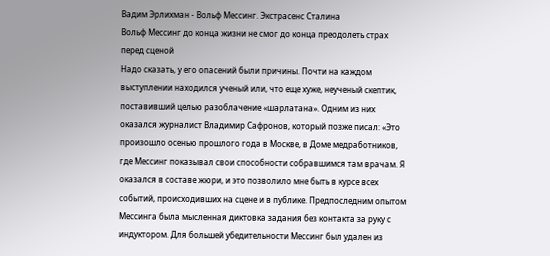Вадим Эрлихман - Вольф Мессинг. Экстрасенс Сталина
Вольф Мессинг до конца жизни не смог до конца преодолеть страх перед сценой
Надо сказать, у его опасений были причины. Почти на каждом выступлении находился ученый или, что еще хуже, неученый скептик, поставивший целью разоблачение «шарлатана». Одним из них оказался журналист Владимир Сафронов, который позже писал: «Это произошло осенью прошлого года в Москве, в Доме медработников, где Мессинг показывал свои способности собравшимся там врачам. Я оказался в составе жюри, и это позволило мне быть в курсе всех событий, происходивших на сцене и в публике. Предпоследним опытом Мессинга была мысленная диктовка задания без контакта за руку с индуктором. Для большей убедительности Мессинг был удален из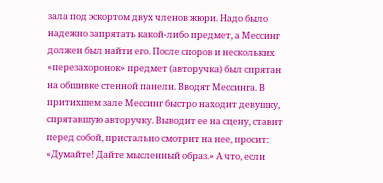зала под эскортом двух членов жюри. Надо было надежно запрятать какой-либо предмет, а Мессинг должен был найти его. После споров и нескольких «перезахоронок» предмет (авторучка) был спрятан на обшивке стенной панели. Вводят Мессинга. В притихшем зале Мессинг быстро находит девушку, спрятавшую авторучку. Выводит ее на сцену, ставит перед собой, пристально смотрит на нее, просит: «Думайте! Дайте мысленный образ.» А что, если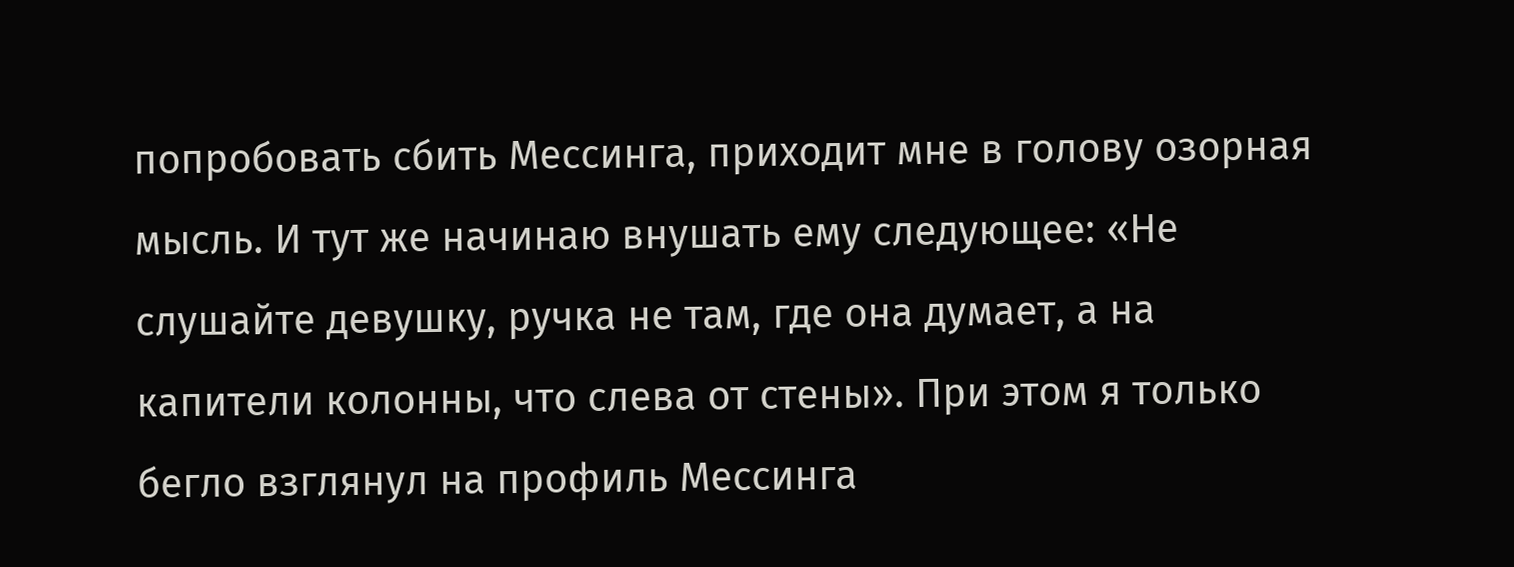попробовать сбить Мессинга, приходит мне в голову озорная мысль. И тут же начинаю внушать ему следующее: «Не слушайте девушку, ручка не там, где она думает, а на капители колонны, что слева от стены». При этом я только бегло взглянул на профиль Мессинга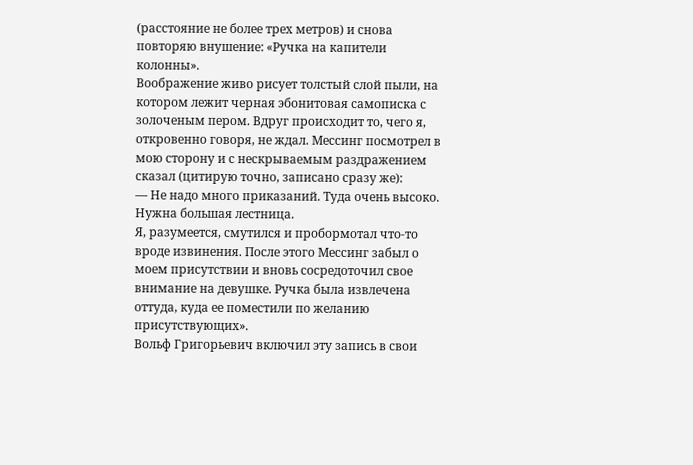(расстояние не более трех метров) и снова повторяю внушение: «Ручка на капители колонны».
Воображение живо рисует толстый слой пыли, на котором лежит черная эбонитовая самописка с золоченым пером. Вдруг происходит то, чего я, откровенно говоря, не ждал. Мессинг посмотрел в мою сторону и с нескрываемым раздражением сказал (цитирую точно, записано сразу же):
— Не надо много приказаний. Туда очень высоко. Нужна большая лестница.
Я, разумеется, смутился и пробормотал что-то вроде извинения. После этого Мессинг забыл о моем присутствии и вновь сосредоточил свое внимание на девушке. Ручка была извлечена оттуда, куда ее поместили по желанию присутствующих».
Вольф Григорьевич включил эту запись в свои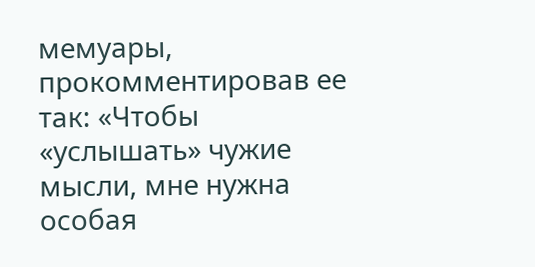мемуары, прокомментировав ее так: «Чтобы «услышать» чужие мысли, мне нужна особая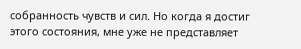собранность чувств и сил. Но когда я достиг этого состояния, мне уже не представляет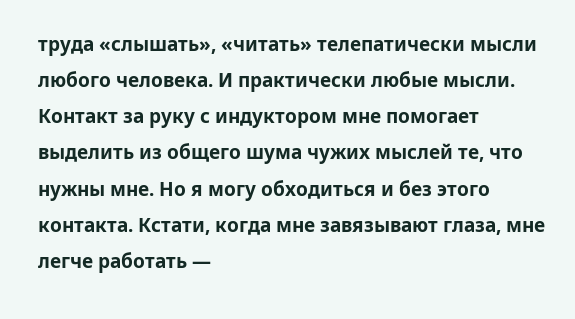труда «слышать», «читать» телепатически мысли любого человека. И практически любые мысли. Контакт за руку с индуктором мне помогает выделить из общего шума чужих мыслей те, что нужны мне. Но я могу обходиться и без этого контакта. Кстати, когда мне завязывают глаза, мне легче работать —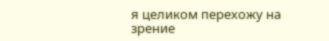я целиком перехожу на зрение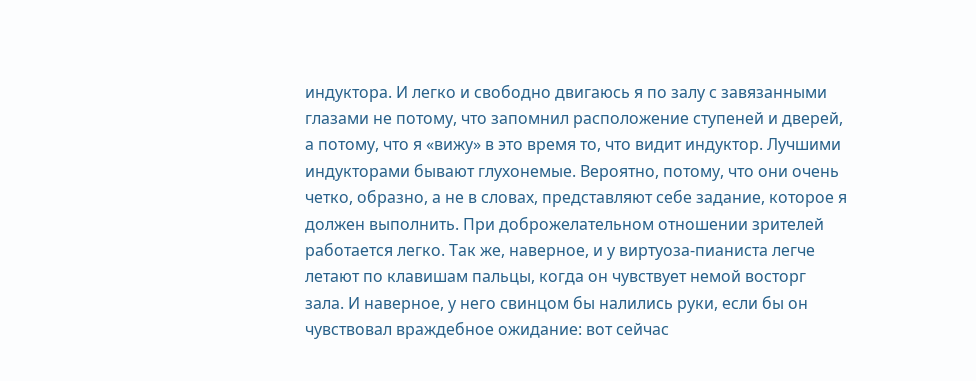индуктора. И легко и свободно двигаюсь я по залу с завязанными глазами не потому, что запомнил расположение ступеней и дверей, а потому, что я «вижу» в это время то, что видит индуктор. Лучшими индукторами бывают глухонемые. Вероятно, потому, что они очень четко, образно, а не в словах, представляют себе задание, которое я должен выполнить. При доброжелательном отношении зрителей работается легко. Так же, наверное, и у виртуоза-пианиста легче летают по клавишам пальцы, когда он чувствует немой восторг зала. И наверное, у него свинцом бы налились руки, если бы он чувствовал враждебное ожидание: вот сейчас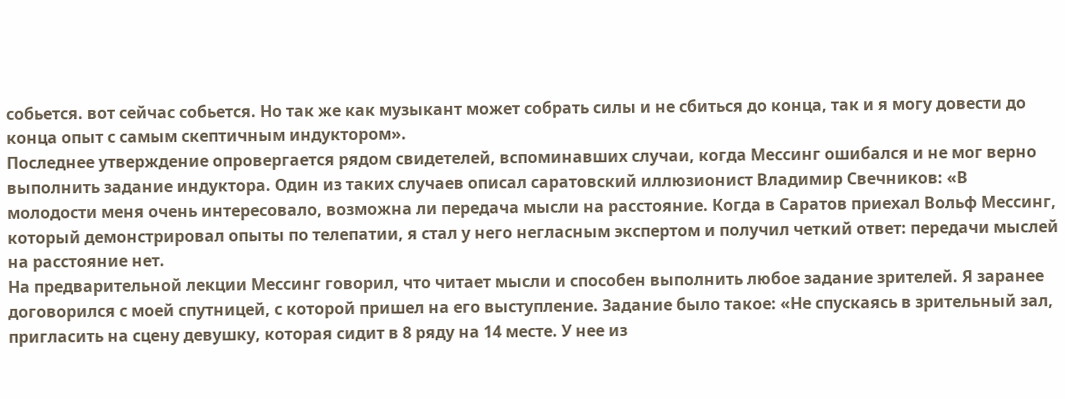собьется. вот сейчас собьется. Но так же как музыкант может собрать силы и не сбиться до конца, так и я могу довести до конца опыт с самым скептичным индуктором».
Последнее утверждение опровергается рядом свидетелей, вспоминавших случаи, когда Мессинг ошибался и не мог верно выполнить задание индуктора. Один из таких случаев описал саратовский иллюзионист Владимир Свечников: «В молодости меня очень интересовало, возможна ли передача мысли на расстояние. Когда в Саратов приехал Вольф Мессинг, который демонстрировал опыты по телепатии, я стал у него негласным экспертом и получил четкий ответ: передачи мыслей на расстояние нет.
На предварительной лекции Мессинг говорил, что читает мысли и способен выполнить любое задание зрителей. Я заранее договорился с моей спутницей, с которой пришел на его выступление. Задание было такое: «Не спускаясь в зрительный зал, пригласить на сцену девушку, которая сидит в 8 ряду на 14 месте. У нее из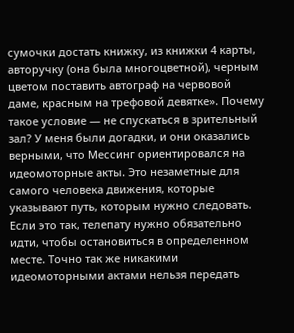сумочки достать книжку, из книжки 4 карты, авторучку (она была многоцветной), черным цветом поставить автограф на червовой даме, красным на трефовой девятке». Почему такое условие — не спускаться в зрительный зал? У меня были догадки, и они оказались верными, что Мессинг ориентировался на идеомоторные акты. Это незаметные для самого человека движения, которые указывают путь, которым нужно следовать. Если это так, телепату нужно обязательно идти, чтобы остановиться в определенном месте. Точно так же никакими идеомоторными актами нельзя передать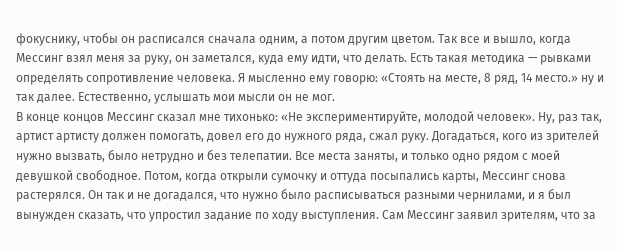фокуснику, чтобы он расписался сначала одним, а потом другим цветом. Так все и вышло, когда Мессинг взял меня за руку, он заметался, куда ему идти, что делать. Есть такая методика — рывками определять сопротивление человека. Я мысленно ему говорю: «Стоять на месте, 8 ряд, 14 место.» ну и так далее. Естественно, услышать мои мысли он не мог.
В конце концов Мессинг сказал мне тихонько: «Не экспериментируйте, молодой человек». Ну, раз так, артист артисту должен помогать, довел его до нужного ряда, сжал руку. Догадаться, кого из зрителей нужно вызвать, было нетрудно и без телепатии. Все места заняты, и только одно рядом с моей девушкой свободное. Потом, когда открыли сумочку и оттуда посыпались карты, Мессинг снова растерялся. Он так и не догадался, что нужно было расписываться разными чернилами, и я был вынужден сказать, что упростил задание по ходу выступления. Сам Мессинг заявил зрителям, что за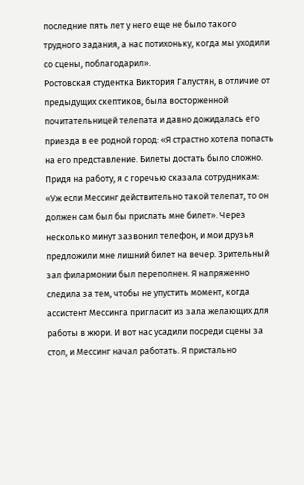последние пять лет у него еще не было такого трудного задания, а нас потихоньку, когда мы уходили со сцены, поблагодарил».
Ростовская студентка Виктория Галустян, в отличие от предыдущих скептиков, была восторженной почитательницей телепата и давно дожидалась его приезда в ее родной город: «Я страстно хотела попасть на его представление. Билеты достать было сложно. Придя на работу, я с горечью сказала сотрудникам: «Уж если Мессинг действительно такой телепат, то он должен сам был бы прислать мне билет». Через несколько минут зазвонил телефон, и мои друзья предложили мне лишний билет на вечер. Зрительный зал филармонии был переполнен. Я напряженно следила за тем, чтобы не упустить момент, когда ассистент Мессинга пригласит из зала желающих для работы в жюри. И вот нас усадили посреди сцены за стол, и Мессинг начал работать. Я пристально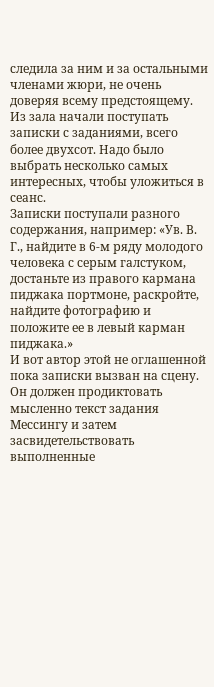следила за ним и за остальными членами жюри, не очень доверяя всему предстоящему. Из зала начали поступать записки с заданиями, всего более двухсот. Надо было выбрать несколько самых интересных, чтобы уложиться в сеанс.
Записки поступали разного содержания, например: «Ув. В. Г., найдите в 6-м ряду молодого человека с серым галстуком, достаньте из правого кармана пиджака портмоне, раскройте, найдите фотографию и положите ее в левый карман пиджака.»
И вот автор этой не оглашенной пока записки вызван на сцену. Он должен продиктовать мысленно текст задания Мессингу и затем засвидетельствовать выполненные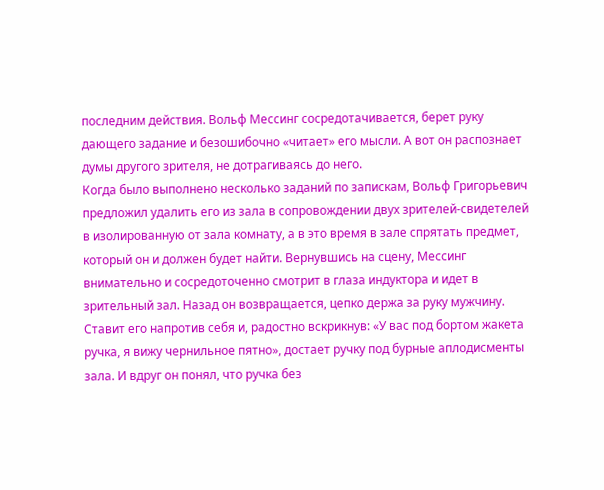последним действия. Вольф Мессинг сосредотачивается, берет руку дающего задание и безошибочно «читает» его мысли. А вот он распознает думы другого зрителя, не дотрагиваясь до него.
Когда было выполнено несколько заданий по запискам, Вольф Григорьевич предложил удалить его из зала в сопровождении двух зрителей-свидетелей в изолированную от зала комнату, а в это время в зале спрятать предмет, который он и должен будет найти. Вернувшись на сцену, Мессинг внимательно и сосредоточенно смотрит в глаза индуктора и идет в зрительный зал. Назад он возвращается, цепко держа за руку мужчину. Ставит его напротив себя и, радостно вскрикнув: «У вас под бортом жакета ручка, я вижу чернильное пятно», достает ручку под бурные аплодисменты зала. И вдруг он понял, что ручка без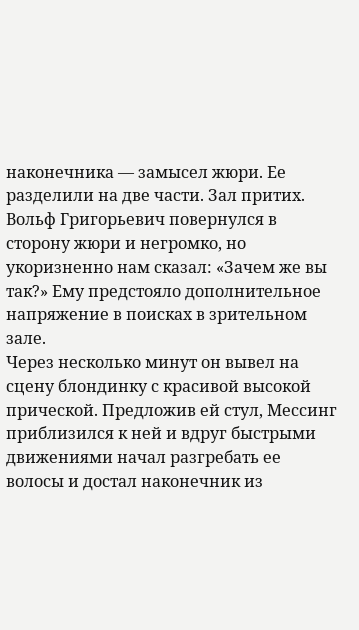наконечника — замысел жюри. Ее разделили на две части. Зал притих. Вольф Григорьевич повернулся в сторону жюри и негромко, но укоризненно нам сказал: «Зачем же вы так?» Ему предстояло дополнительное напряжение в поисках в зрительном зале.
Через несколько минут он вывел на сцену блондинку с красивой высокой прической. Предложив ей стул, Мессинг приблизился к ней и вдруг быстрыми движениями начал разгребать ее волосы и достал наконечник из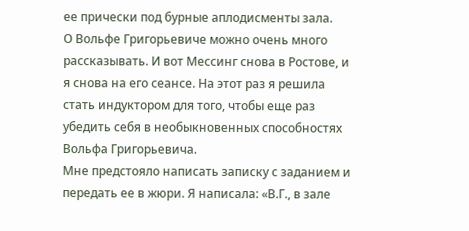ее прически под бурные аплодисменты зала.
О Вольфе Григорьевиче можно очень много рассказывать. И вот Мессинг снова в Ростове, и я снова на его сеансе. На этот раз я решила стать индуктором для того, чтобы еще раз убедить себя в необыкновенных способностях Вольфа Григорьевича.
Мне предстояло написать записку с заданием и передать ее в жюри. Я написала: «В.Г., в зале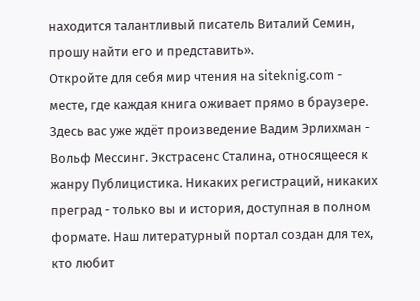находится талантливый писатель Виталий Семин, прошу найти его и представить».
Откройте для себя мир чтения на siteknig.com - месте, где каждая книга оживает прямо в браузере. Здесь вас уже ждёт произведение Вадим Эрлихман - Вольф Мессинг. Экстрасенс Сталина, относящееся к жанру Публицистика. Никаких регистраций, никаких преград - только вы и история, доступная в полном формате. Наш литературный портал создан для тех, кто любит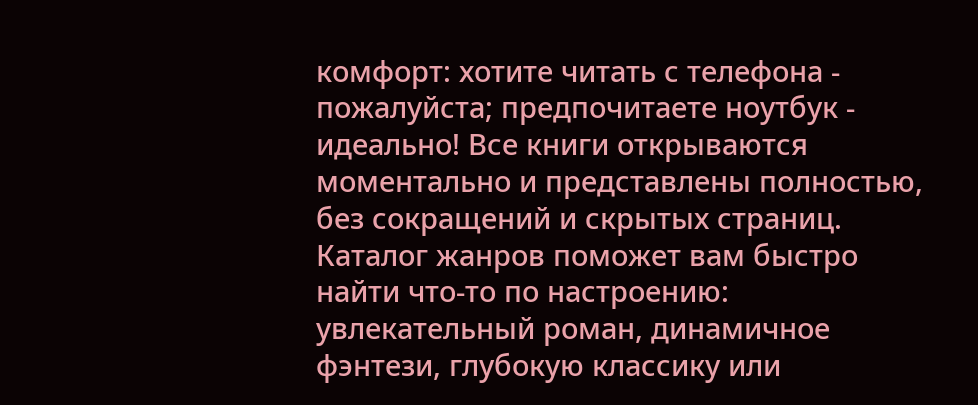комфорт: хотите читать с телефона - пожалуйста; предпочитаете ноутбук - идеально! Все книги открываются моментально и представлены полностью, без сокращений и скрытых страниц. Каталог жанров поможет вам быстро найти что-то по настроению: увлекательный роман, динамичное фэнтези, глубокую классику или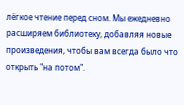лёгкое чтение перед сном. Мы ежедневно расширяем библиотеку, добавляя новые произведения, чтобы вам всегда было что открыть "на потом".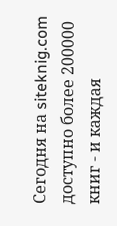Сегодня на siteknig.com доступно более 200000 книг - и каждая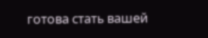готова стать вашей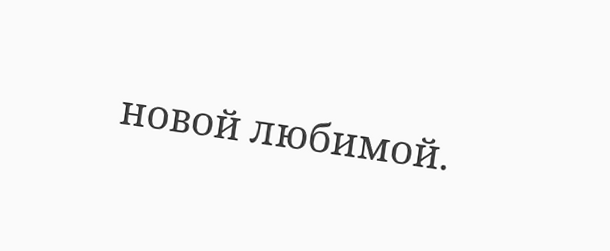новой любимой.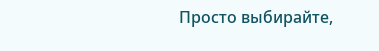Просто выбирайте,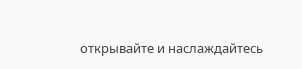открывайте и наслаждайтесь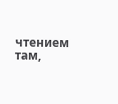чтением там,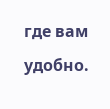где вам удобно.